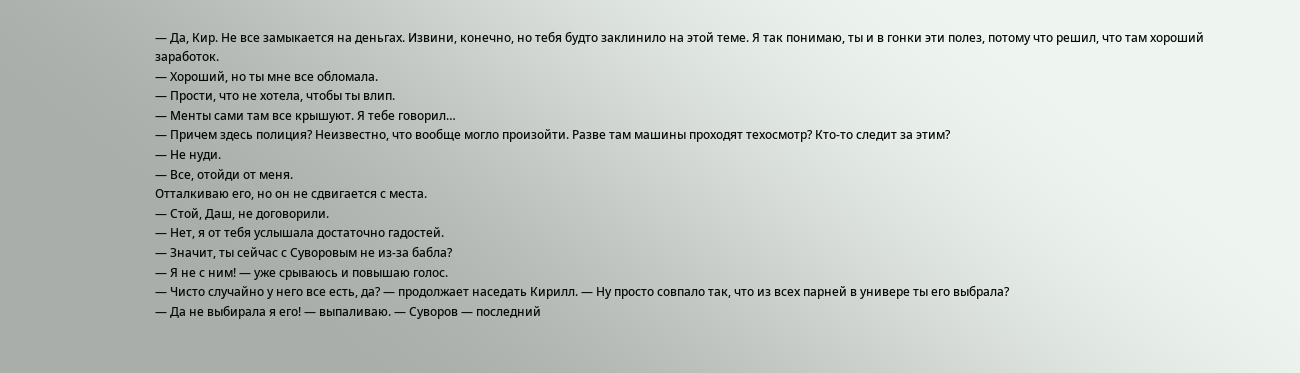— Да, Кир. Не все замыкается на деньгах. Извини, конечно, но тебя будто заклинило на этой теме. Я так понимаю, ты и в гонки эти полез, потому что решил, что там хороший заработок.
— Хороший, но ты мне все обломала.
— Прости, что не хотела, чтобы ты влип.
— Менты сами там все крышуют. Я тебе говорил…
— Причем здесь полиция? Неизвестно, что вообще могло произойти. Разве там машины проходят техосмотр? Кто-то следит за этим?
— Не нуди.
— Все, отойди от меня.
Отталкиваю его, но он не сдвигается с места.
— Стой, Даш, не договорили.
— Нет, я от тебя услышала достаточно гадостей.
— Значит, ты сейчас с Суворовым не из-за бабла?
— Я не с ним! — уже срываюсь и повышаю голос.
— Чисто случайно у него все есть, да? — продолжает наседать Кирилл. — Ну просто совпало так, что из всех парней в универе ты его выбрала?
— Да не выбирала я его! — выпаливаю. — Суворов — последний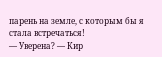парень на земле, с которым бы я стала встречаться!
— Уверена? — Кир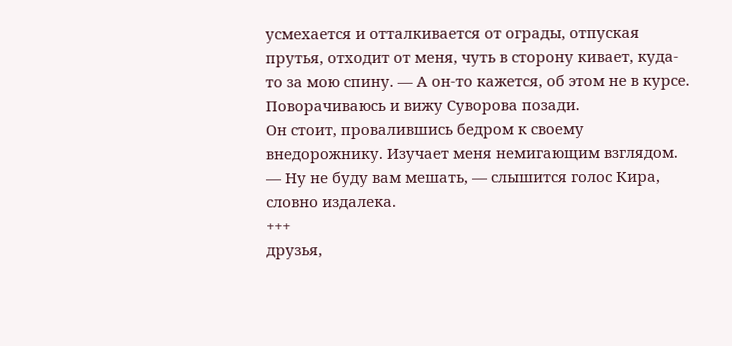усмехается и отталкивается от ограды, отпуская прутья, отходит от меня, чуть в сторону кивает, куда-то за мою спину. — А он-то кажется, об этом не в курсе.
Поворачиваюсь и вижу Суворова позади.
Он стоит, провалившись бедром к своему внедорожнику. Изучает меня немигающим взглядом.
— Ну не буду вам мешать, — слышится голос Кира, словно издалека.
+++
друзья,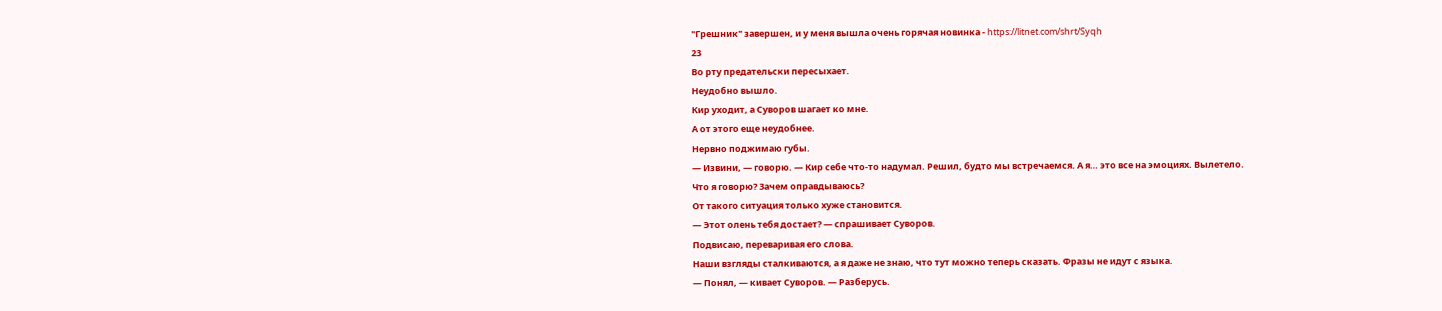"Грешник" завершен, и у меня вышла очень горячая новинка - https://litnet.com/shrt/Syqh
23
Во рту предательски пересыхает.
Неудобно вышло.
Кир уходит, а Суворов шагает ко мне.
А от этого еще неудобнее.
Нервно поджимаю губы.
— Извини, — говорю. — Кир себе что-то надумал. Решил, будто мы встречаемся. А я… это все на эмоциях. Вылетело.
Что я говорю? Зачем оправдываюсь?
От такого ситуация только хуже становится.
— Этот олень тебя достает? — спрашивает Суворов.
Подвисаю, переваривая его слова.
Наши взгляды сталкиваются, а я даже не знаю, что тут можно теперь сказать. Фразы не идут с языка.
— Понял, — кивает Суворов. — Разберусь.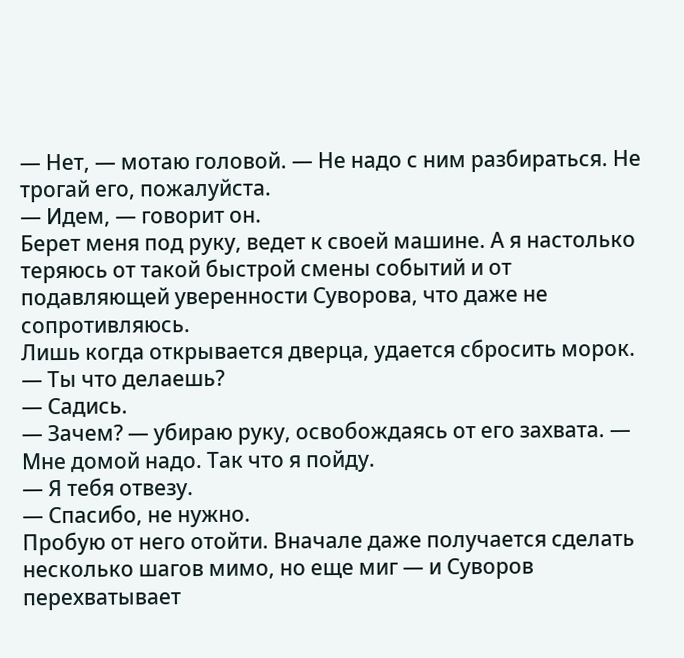— Нет, — мотаю головой. — Не надо с ним разбираться. Не трогай его, пожалуйста.
— Идем, — говорит он.
Берет меня под руку, ведет к своей машине. А я настолько теряюсь от такой быстрой смены событий и от подавляющей уверенности Суворова, что даже не сопротивляюсь.
Лишь когда открывается дверца, удается сбросить морок.
— Ты что делаешь?
— Садись.
— Зачем? — убираю руку, освобождаясь от его захвата. — Мне домой надо. Так что я пойду.
— Я тебя отвезу.
— Спасибо, не нужно.
Пробую от него отойти. Вначале даже получается сделать несколько шагов мимо, но еще миг — и Суворов перехватывает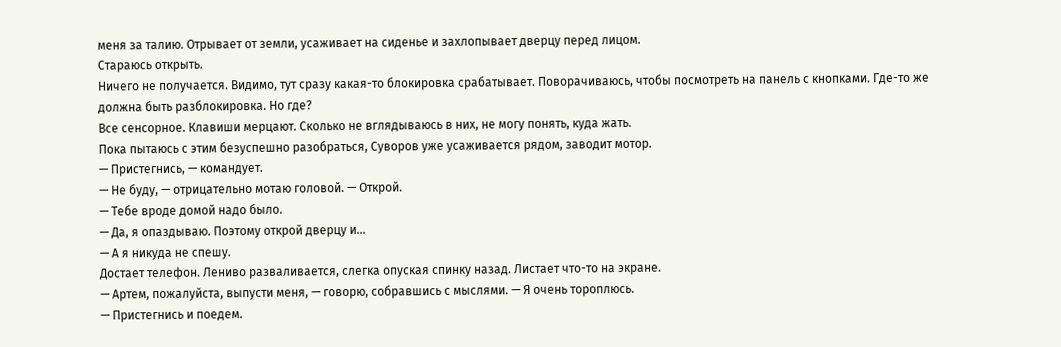меня за талию. Отрывает от земли, усаживает на сиденье и захлопывает дверцу перед лицом.
Стараюсь открыть.
Ничего не получается. Видимо, тут сразу какая-то блокировка срабатывает. Поворачиваюсь, чтобы посмотреть на панель с кнопками. Где-то же должна быть разблокировка. Но где?
Все сенсорное. Клавиши мерцают. Сколько не вглядываюсь в них, не могу понять, куда жать.
Пока пытаюсь с этим безуспешно разобраться, Суворов уже усаживается рядом, заводит мотор.
— Пристегнись, — командует.
— Не буду, — отрицательно мотаю головой. — Открой.
— Тебе вроде домой надо было.
— Да, я опаздываю. Поэтому открой дверцу и…
— А я никуда не спешу.
Достает телефон. Лениво разваливается, слегка опуская спинку назад. Листает что-то на экране.
— Артем, пожалуйста, выпусти меня, — говорю, собравшись с мыслями. — Я очень тороплюсь.
— Пристегнись и поедем.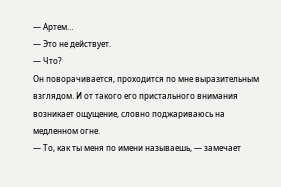— Артем…
— Это не действует.
— Что?
Он поворачивается, проходится по мне выразительным взглядом. И от такого его пристального внимания возникает ощущение, словно поджариваюсь на медленном огне.
— То, как ты меня по имени называешь, — замечает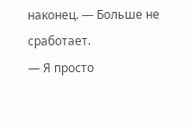наконец. — Больше не сработает.
— Я просто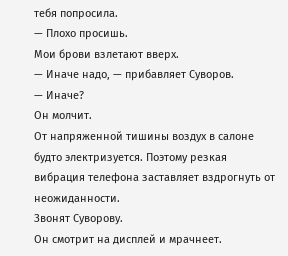тебя попросила.
— Плохо просишь.
Мои брови взлетают вверх.
— Иначе надо, — прибавляет Суворов.
— Иначе?
Он молчит.
От напряженной тишины воздух в салоне будто электризуется. Поэтому резкая вибрация телефона заставляет вздрогнуть от неожиданности.
Звонят Суворову.
Он смотрит на дисплей и мрачнеет.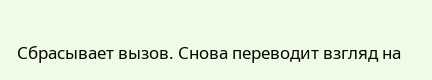Сбрасывает вызов. Снова переводит взгляд на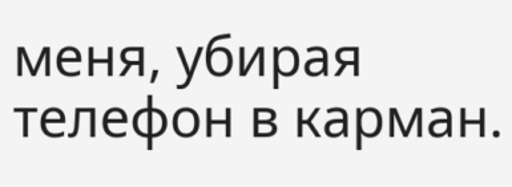меня, убирая телефон в карман.